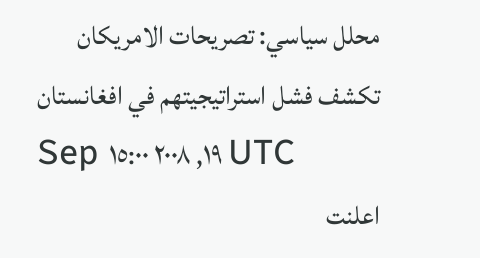محلل سياسي: تصريحات الامريكان تكشف فشل استراتيجيتهم في افغانستان
Sep ١٩, ٢٠٠٨ ١٥:٠٠ UTC
اعلنت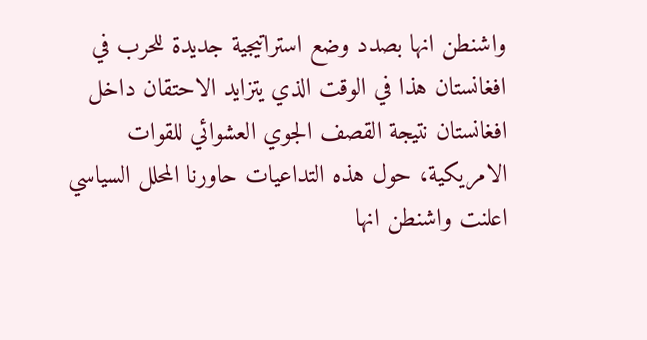واشنطن انها بصدد وضع استراتيجية جديدة للحرب في افغانستان هذا في الوقت الذي يتزايد الاحتقان داخل افغانستان نتيجة القصف الجوي العشوائي للقوات الامريكية، حول هذه التداعيات حاورنا المحلل السياسي
اعلنت واشنطن انها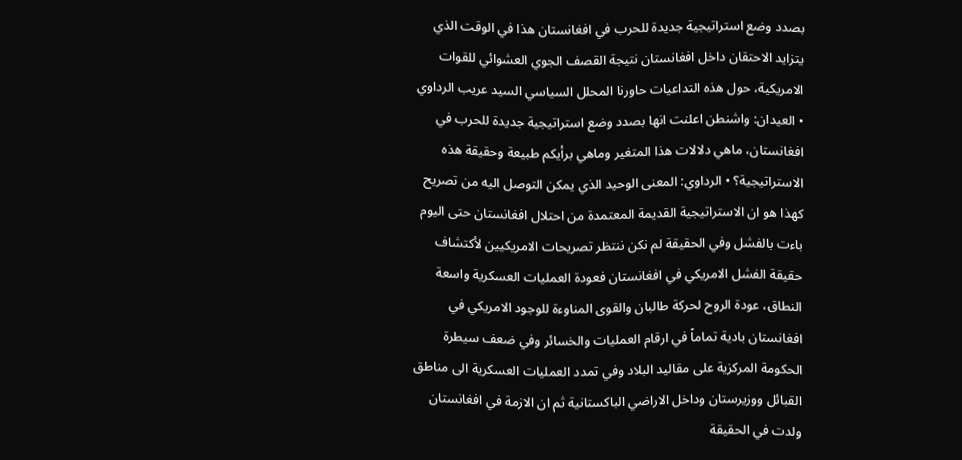بصدد وضع استراتيجية جديدة للحرب في افغانستان هذا في الوقت الذي يتزايد الاحتقان داخل افغانستان نتيجة القصف الجوي العشوائي للقوات الامريكية، حول هذه التداعيات حاورنا المحلل السياسي السيد عريب الرداوي • العيدان: واشنطن اعلنت انها بصدد وضع استراتيجية جديدة للحرب في افغانستان، ماهي دلالات هذا المتغير وماهي برأيكم طبيعة وحقيقة هذه الاستراتيجية؟ • الرداوي: المعنى الوحيد الذي يمكن التوصل اليه من تصريح كهذا هو ان الاستراتيجية القديمة المعتمدة من احتلال افغانستان حتى اليوم باءت بالفشل وفي الحقيقة لم نكن ننتظر تصريحات الامريكيين لأكتشاف حقيقة الفشل الامريكي في افغانستان فعودة العمليات العسكرية واسعة النطاق، عودة الروح لحركة طالبان والقوى المناوءة للوجود الامريكي في افغانستان بادية تماماً في ارقام العمليات والخسائر وفي ضعف سيطرة الحكومة المركزية على مقاليد البلاد وفي تمدد العمليات العسكرية الى مناطق القبائل ووزيرستان وداخل الاراضي الباكستانية ثم ان الازمة في افغانستان ولدت في الحقيقة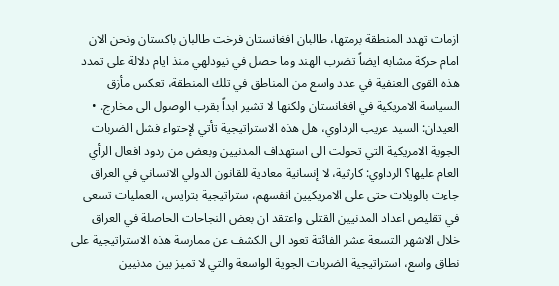ازمات تهدد المنطقة برمتها، طالبان افغانستان فرخت طالبان باكستان ونحن الان امام حركة مشابه ايضاً تضرب الهند وما حصل في نيودلهي منذ ايام دلالة على تمدد هذه القوى العنفية في عدد واسع من المناطق في تلك المنطقة، تعكس مأزق السياسة الامريكية في افغانستان ولكنها لا تشير ابداً بقرب الوصول الى مخارج. • العيدان: السيد عريب الرداوي، هل هذه الاستراتيجية تأتي لإحتواء فشل الضربات الجوية الامريكية التي تحولت الى استهداف المدنيين وبعض من ردود افعال الرأي العام عليها؟ الرداوي: كارثية، لا إنسانية معادية للقانون الدولي الانساني في العراق جاءت بالويلات حتى على الامريكيين انفسهم، ستراتيجية بترايس، العمليات تسعى في تقليص اعداد المدنيين القتلى واعتقد ان بعض النجاحات الحاصلة في العراق خلال الاشهر التسعة عشر الفائتة تعود الى الكشف عن ممارسة هذه الاستراتيجية على نطاق واسع، استراتيجية الضربات الجوية الواسعة والتي لا تميز بين مدنيين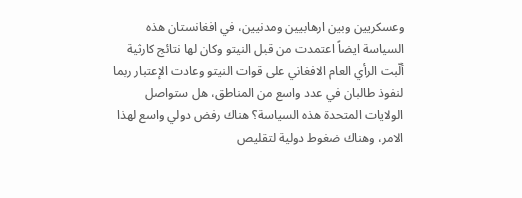وعسكريين وبين ارهابيين ومدنيين، في افغانستان هذه السياسة ايضاً اعتمدت من قبل النيتو وكان لها نتائج كارثية ألّبت الرأي العام الافغاني على قوات النيتو وعادت الإعتبار ربما لنفوذ طالبان في عدد واسع من المناطق، هل ستواصل الولايات المتحدة هذه السياسة؟ هناك رفض دولي واسع لهذا الامر، وهناك ضغوط دولية لتقليص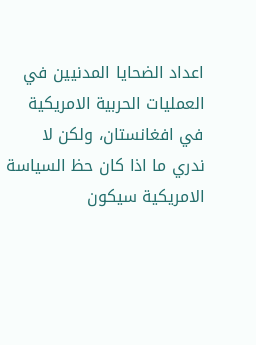اعداد الضحايا المدنيين في العمليات الحربية الامريكية في افغانستان، ولكن لا ندري ما اذا كان حظ السياسة الامريكية سيكون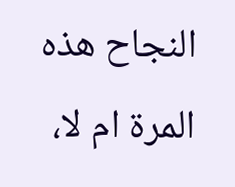النجاح هذه المرة ام لا،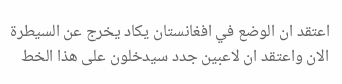اعتقد ان الوضع في افغانستان يكاد يخرج عن السيطرة الان واعتقد ان لاعبين جدد سيدخلون على هذا الخط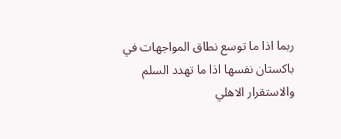ربما اذا ما توسع نطاق المواجهات في باكستان نفسها اذا ما تهدد السلم والاستقرار الاهلي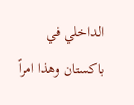الداخلي في باكستان وهذا امراً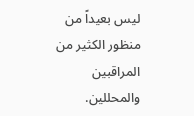ليس بعيداً من منظور الكثير من المراقبين والمحللين.